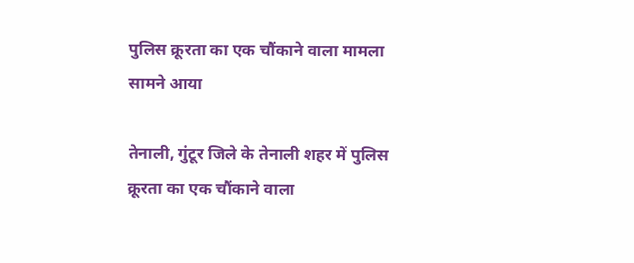पुलिस क्रूरता का एक चौंकाने वाला मामला सामने आया

तेनाली, गुंटूर जिले के तेनाली शहर में पुलिस क्रूरता का एक चौंकाने वाला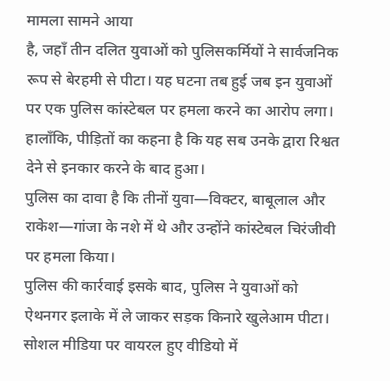मामला सामने आया
है, जहाँ तीन दलित युवाओं को पुलिसकर्मियों ने सार्वजनिक रूप से बेरहमी से पीटा। यह घटना तब हुई जब इन युवाओं पर एक पुलिस कांस्टेबल पर हमला करने का आरोप लगा। हालाँकि, पीड़ितों का कहना है कि यह सब उनके द्वारा रिश्वत देने से इनकार करने के बाद हुआ।
पुलिस का दावा है कि तीनों युवा—विक्टर, बाबूलाल और राकेश—गांजा के नशे में थे और उन्होंने कांस्टेबल चिरंजीवी पर हमला किया।
पुलिस की कार्रवाई इसके बाद, पुलिस ने युवाओं को ऐथनगर इलाके में ले जाकर सड़क किनारे खुलेआम पीटा। सोशल मीडिया पर वायरल हुए वीडियो में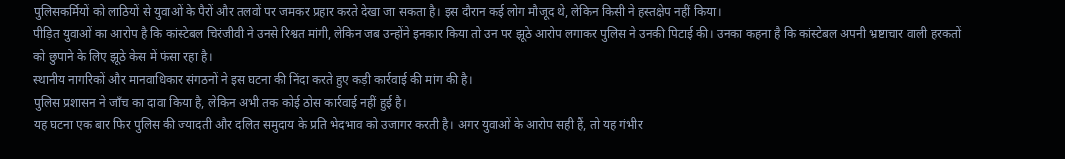पुलिसकर्मियों को लाठियों से युवाओं के पैरों और तलवों पर जमकर प्रहार करते देखा जा सकता है। इस दौरान कई लोग मौजूद थे, लेकिन किसी ने हस्तक्षेप नहीं किया।
पीड़ित युवाओं का आरोप है कि कांस्टेबल चिरंजीवी ने उनसे रिश्वत मांगी, लेकिन जब उन्होंने इनकार किया तो उन पर झूठे आरोप लगाकर पुलिस ने उनकी पिटाई की। उनका कहना है कि कांस्टेबल अपनी भ्रष्टाचार वाली हरकतों को छुपाने के लिए झूठे केस में फंसा रहा है।
स्थानीय नागरिकों और मानवाधिकार संगठनों ने इस घटना की निंदा करते हुए कड़ी कार्रवाई की मांग की है।
पुलिस प्रशासन ने जाँच का दावा किया है, लेकिन अभी तक कोई ठोस कार्रवाई नहीं हुई है।
यह घटना एक बार फिर पुलिस की ज्यादती और दलित समुदाय के प्रति भेदभाव को उजागर करती है। अगर युवाओं के आरोप सही हैं, तो यह गंभीर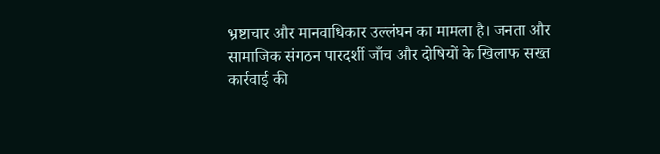भ्रष्टाचार और मानवाधिकार उल्लंघन का मामला है। जनता और सामाजिक संगठन पारदर्शी जाँच और दोषियों के खिलाफ सख्त कार्रवाई की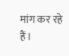मांग कर रहे हैं।